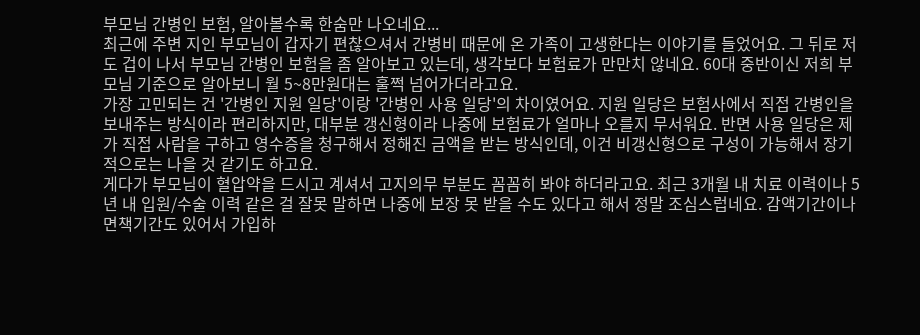부모님 간병인 보험, 알아볼수록 한숨만 나오네요...
최근에 주변 지인 부모님이 갑자기 편찮으셔서 간병비 때문에 온 가족이 고생한다는 이야기를 들었어요. 그 뒤로 저도 겁이 나서 부모님 간병인 보험을 좀 알아보고 있는데, 생각보다 보험료가 만만치 않네요. 60대 중반이신 저희 부모님 기준으로 알아보니 월 5~8만원대는 훌쩍 넘어가더라고요.
가장 고민되는 건 '간병인 지원 일당'이랑 '간병인 사용 일당'의 차이였어요. 지원 일당은 보험사에서 직접 간병인을 보내주는 방식이라 편리하지만, 대부분 갱신형이라 나중에 보험료가 얼마나 오를지 무서워요. 반면 사용 일당은 제가 직접 사람을 구하고 영수증을 청구해서 정해진 금액을 받는 방식인데, 이건 비갱신형으로 구성이 가능해서 장기적으로는 나을 것 같기도 하고요.
게다가 부모님이 혈압약을 드시고 계셔서 고지의무 부분도 꼼꼼히 봐야 하더라고요. 최근 3개월 내 치료 이력이나 5년 내 입원/수술 이력 같은 걸 잘못 말하면 나중에 보장 못 받을 수도 있다고 해서 정말 조심스럽네요. 감액기간이나 면책기간도 있어서 가입하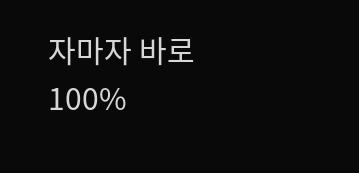자마자 바로 100%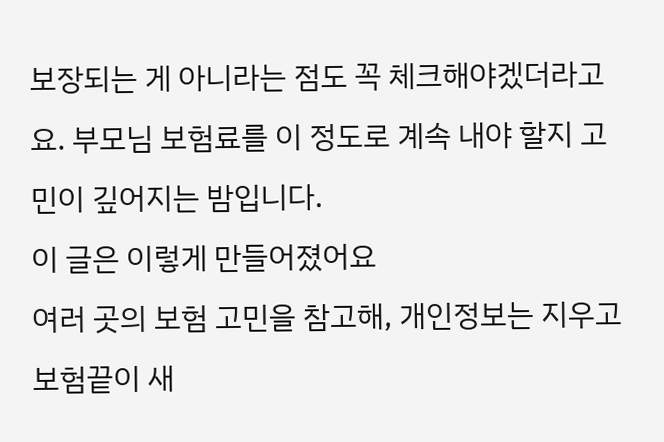보장되는 게 아니라는 점도 꼭 체크해야겠더라고요. 부모님 보험료를 이 정도로 계속 내야 할지 고민이 깊어지는 밤입니다.
이 글은 이렇게 만들어졌어요
여러 곳의 보험 고민을 참고해, 개인정보는 지우고 보험끝이 새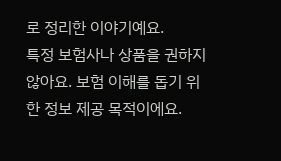로 정리한 이야기예요.
특정 보험사나 상품을 권하지 않아요. 보험 이해를 돕기 위한 정보 제공 목적이에요.